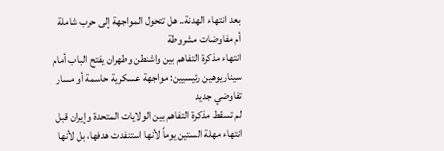بعد انتهاء الهدنة.. هل تتحول المواجهة إلى حرب شاملة أم مفاوضات مشروطة
انتهاء مذكرة التفاهم بين واشنطن وطهران يفتح الباب أمام سيناريوهين رئيسيين: مواجهة عسكرية حاسمة أو مسار تفاوضي جديد
لم تسقط مذكرة التفاهم بين الولايات المتحدة وإيران قبل انتهاء مهلة الستين يوماً لأنها استنفدت هدفها، بل لأنها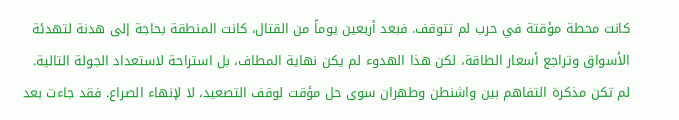كانت محطة مؤقتة في حرب لم تتوقف. فبعد أربعين يوماً من القتال، كانت المنطقة بحاجة إلى هدنة لتهدئة الأسواق وتراجع أسعار الطاقة، لكن هذا الهدوء لم يكن نهاية المطاف، بل استراحة لاستعداد الجولة التالية.
لم تكن مذكرة التفاهم بين واشنطن وطهران سوى حل مؤقت لوقف التصعيد، لا لإنهاء الصراع. فقد جاءت بعد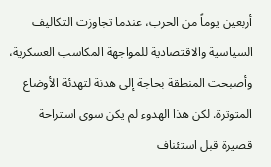أربعين يوماً من الحرب، عندما تجاوزت التكاليف السياسية والاقتصادية للمواجهة المكاسب العسكرية، وأصبحت المنطقة بحاجة إلى هدنة لتهدئة الأوضاع المتوترة. لكن هذا الهدوء لم يكن سوى استراحة قصيرة قبل استئناف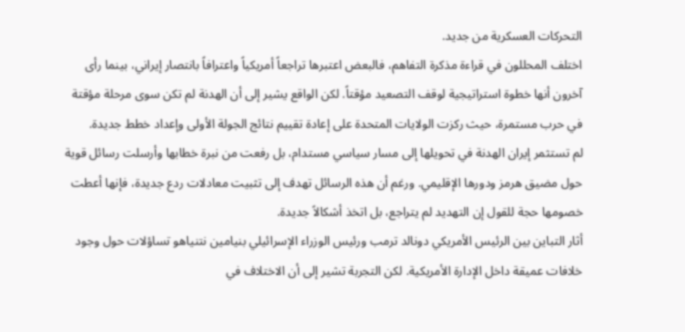التحركات العسكرية من جديد.
اختلف المحللون في قراءة مذكرة التفاهم، فالبعض اعتبرها تراجعاً أمريكياً واعترافاً بانتصار إيراني، بينما رأى آخرون أنها خطوة استراتيجية لوقف التصعيد مؤقتاً. لكن الواقع يشير إلى أن الهدنة لم تكن سوى مرحلة مؤقتة في حرب مستمرة، حيث ركزت الولايات المتحدة على إعادة تقييم نتائج الجولة الأولى وإعداد خطط جديدة.
لم تستثمر إيران الهدنة في تحويلها إلى مسار سياسي مستدام، بل رفعت من نبرة خطابها وأرسلت رسائل قوية حول مضيق هرمز ودورها الإقليمي. ورغم أن هذه الرسائل تهدف إلى تثبيت معادلات ردع جديدة، فإنها أعطت خصومها حجة للقول إن التهديد لم يتراجع، بل اتخذ أشكالاً جديدة.
أثار التباين بين الرئيس الأمريكي دونالد ترمب ورئيس الوزراء الإسرائيلي بنيامين نتنياهو تساؤلات حول وجود خلافات عميقة داخل الإدارة الأمريكية. لكن التجربة تشير إلى أن الاختلاف في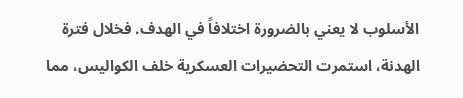الأسلوب لا يعني بالضرورة اختلافاً في الهدف. فخلال فترة الهدنة، استمرت التحضيرات العسكرية خلف الكواليس، مما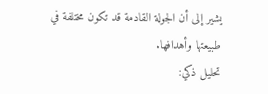يشير إلى أن الجولة القادمة قد تكون مختلفة في طبيعتها وأهدافها.
تحليل ذكي: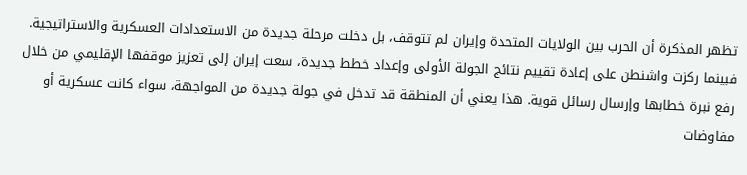تظهر المذكرة أن الحرب بين الولايات المتحدة وإيران لم تتوقف، بل دخلت مرحلة جديدة من الاستعدادات العسكرية والاستراتيجية. فبينما ركزت واشنطن على إعادة تقييم نتائج الجولة الأولى وإعداد خطط جديدة، سعت إيران إلى تعزيز موقفها الإقليمي من خلال رفع نبرة خطابها وإرسال رسائل قوية. هذا يعني أن المنطقة قد تدخل في جولة جديدة من المواجهة، سواء كانت عسكرية أو مفاوضات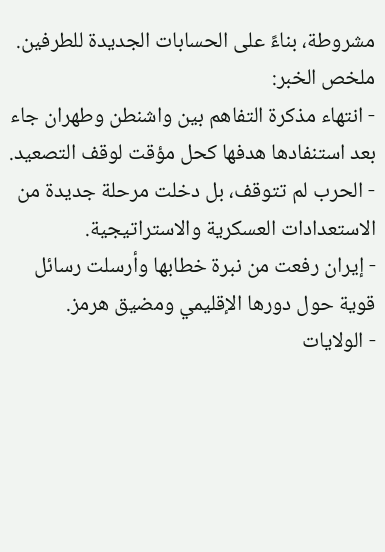مشروطة، بناءً على الحسابات الجديدة للطرفين.
ملخص الخبر:
- انتهاء مذكرة التفاهم بين واشنطن وطهران جاء بعد استنفادها هدفها كحل مؤقت لوقف التصعيد.
- الحرب لم تتوقف، بل دخلت مرحلة جديدة من الاستعدادات العسكرية والاستراتيجية.
- إيران رفعت من نبرة خطابها وأرسلت رسائل قوية حول دورها الإقليمي ومضيق هرمز.
- الولايات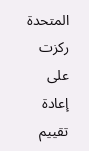المتحدة ركزت على إعادة تقييم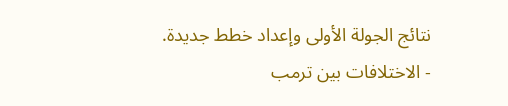نتائج الجولة الأولى وإعداد خطط جديدة.
- الاختلافات بين ترمب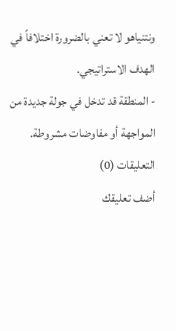ونتنياهو لا تعني بالضرورة اختلافاً في الهدف الاستراتيجي.
- المنطقة قد تدخل في جولة جديدة من المواجهة أو مفاوضات مشروطة.
التعليقات (0)
أضف تعليقك